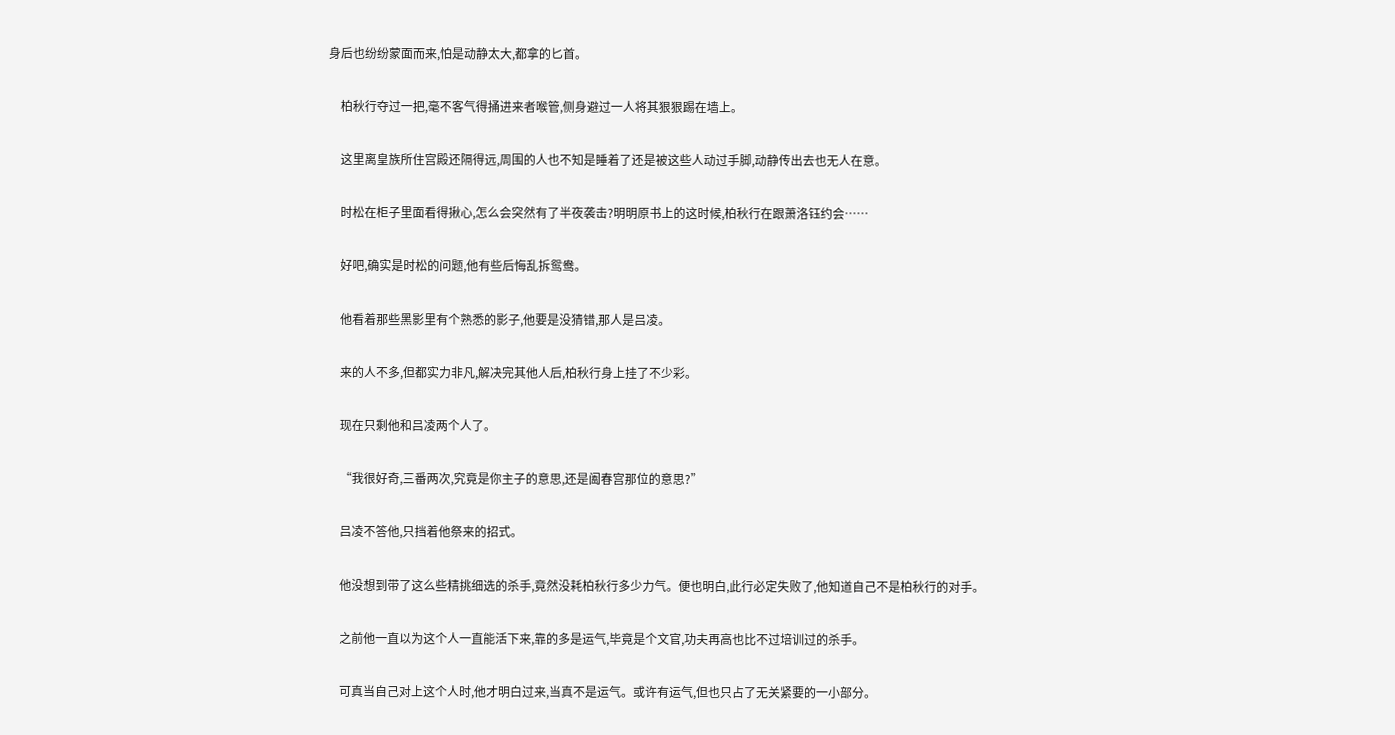身后也纷纷蒙面而来,怕是动静太大,都拿的匕首。

    柏秋行夺过一把,毫不客气得捅进来者喉管,侧身避过一人将其狠狠踢在墙上。

    这里离皇族所住宫殿还隔得远,周围的人也不知是睡着了还是被这些人动过手脚,动静传出去也无人在意。

    时松在柜子里面看得揪心,怎么会突然有了半夜袭击?明明原书上的这时候,柏秋行在跟萧洛钰约会……

    好吧,确实是时松的问题,他有些后悔乱拆鸳鸯。

    他看着那些黑影里有个熟悉的影子,他要是没猜错,那人是吕凌。

    来的人不多,但都实力非凡,解决完其他人后,柏秋行身上挂了不少彩。

    现在只剩他和吕凌两个人了。

    “我很好奇,三番两次,究竟是你主子的意思,还是阖春宫那位的意思?”

    吕凌不答他,只挡着他祭来的招式。

    他没想到带了这么些精挑细选的杀手,竟然没耗柏秋行多少力气。便也明白,此行必定失败了,他知道自己不是柏秋行的对手。

    之前他一直以为这个人一直能活下来,靠的多是运气,毕竟是个文官,功夫再高也比不过培训过的杀手。

    可真当自己对上这个人时,他才明白过来,当真不是运气。或许有运气,但也只占了无关紧要的一小部分。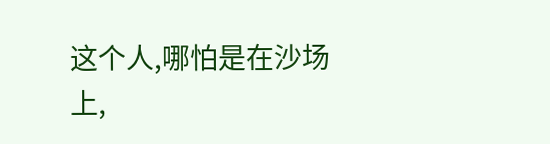这个人,哪怕是在沙场上,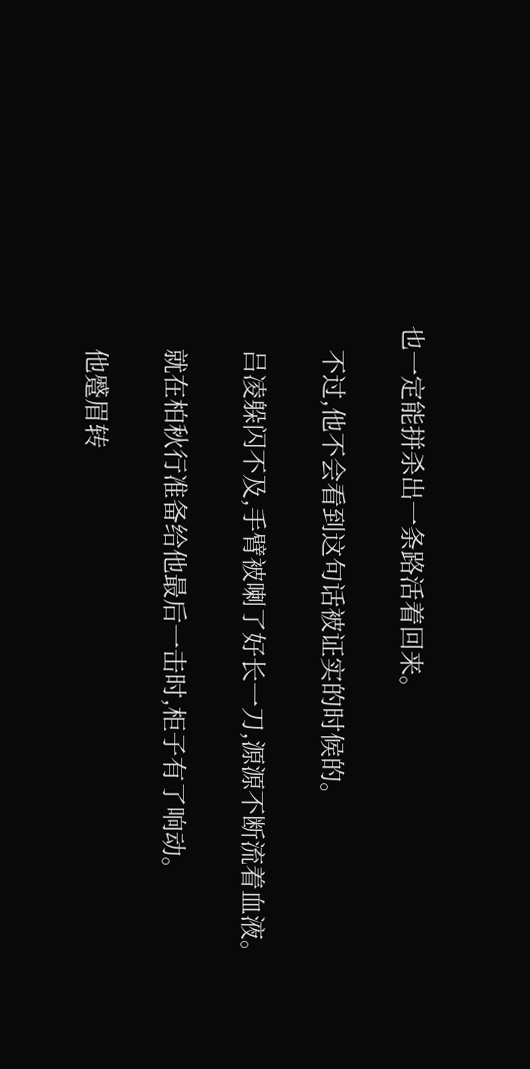也一定能拼杀出一条路活着回来。

    不过,他不会看到这句话被证实的时候的。

    吕凌躲闪不及,手臂被喇了好长一刀,源源不断流着血液。

    就在柏秋行准备给他最后一击时,柜子有了响动。

    他蹙眉转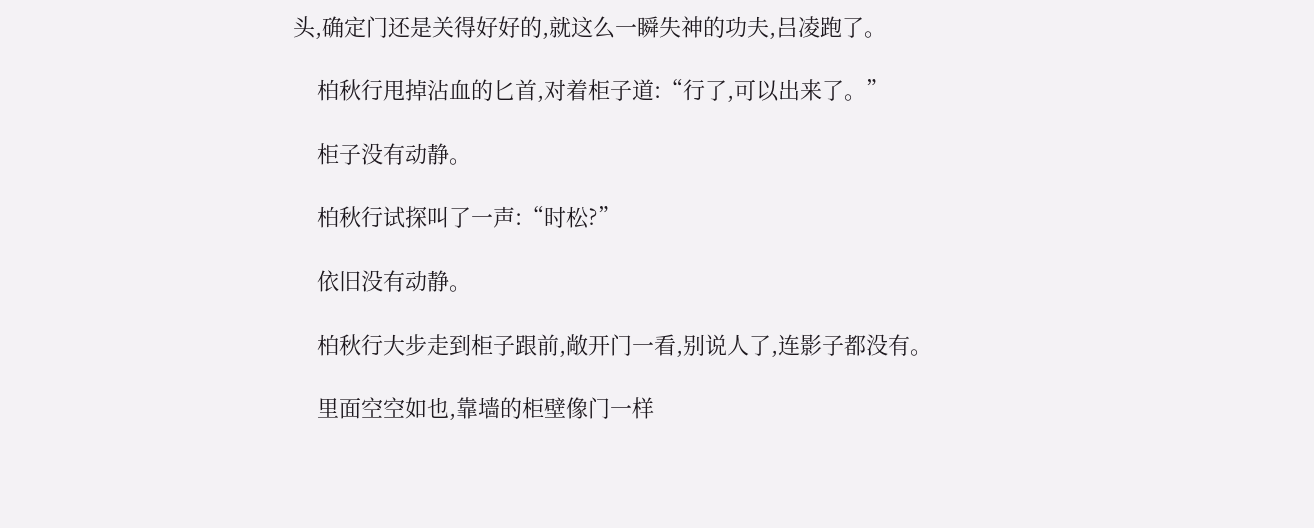头,确定门还是关得好好的,就这么一瞬失神的功夫,吕凌跑了。

    柏秋行甩掉沾血的匕首,对着柜子道:“行了,可以出来了。”

    柜子没有动静。

    柏秋行试探叫了一声:“时松?”

    依旧没有动静。

    柏秋行大步走到柜子跟前,敞开门一看,别说人了,连影子都没有。

    里面空空如也,靠墙的柜壁像门一样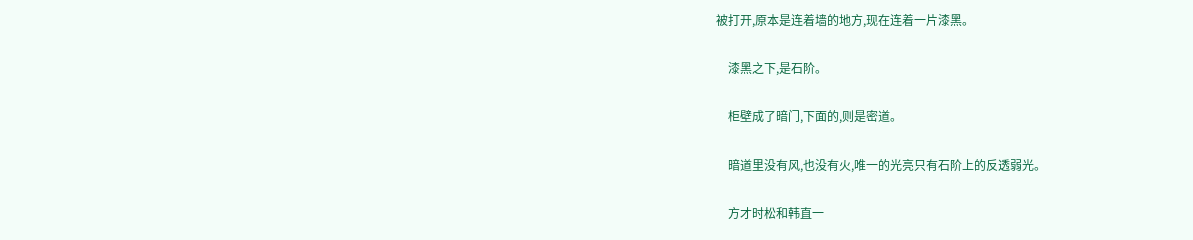被打开,原本是连着墙的地方,现在连着一片漆黑。

    漆黑之下,是石阶。

    柜壁成了暗门,下面的,则是密道。

    暗道里没有风,也没有火,唯一的光亮只有石阶上的反透弱光。

    方才时松和韩直一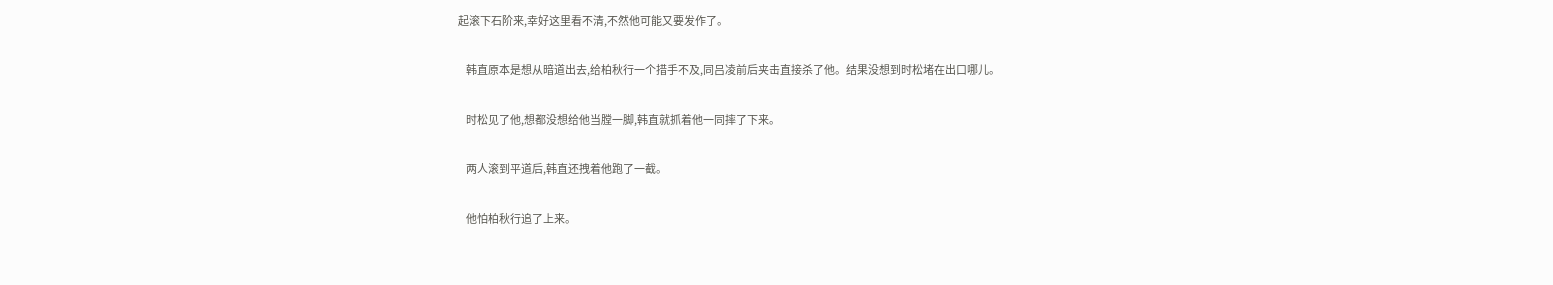起滚下石阶来,幸好这里看不清,不然他可能又要发作了。

    韩直原本是想从暗道出去,给柏秋行一个措手不及,同吕凌前后夹击直接杀了他。结果没想到时松堵在出口哪儿。

    时松见了他,想都没想给他当膛一脚,韩直就抓着他一同摔了下来。

    两人滚到平道后,韩直还拽着他跑了一截。

    他怕柏秋行追了上来。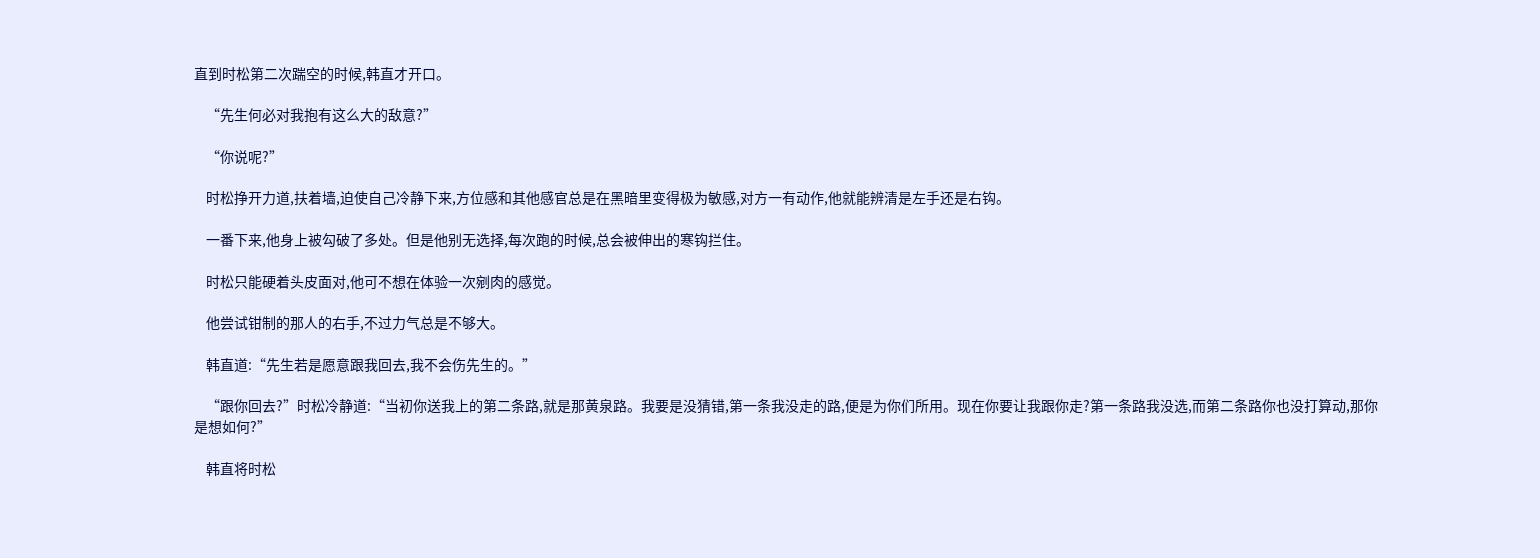直到时松第二次踹空的时候,韩直才开口。

    “先生何必对我抱有这么大的敌意?”

    “你说呢?”

    时松挣开力道,扶着墙,迫使自己冷静下来,方位感和其他感官总是在黑暗里变得极为敏感,对方一有动作,他就能辨清是左手还是右钩。

    一番下来,他身上被勾破了多处。但是他别无选择,每次跑的时候,总会被伸出的寒钩拦住。

    时松只能硬着头皮面对,他可不想在体验一次剜肉的感觉。

    他尝试钳制的那人的右手,不过力气总是不够大。

    韩直道:“先生若是愿意跟我回去,我不会伤先生的。”

    “跟你回去?”时松冷静道:“当初你送我上的第二条路,就是那黄泉路。我要是没猜错,第一条我没走的路,便是为你们所用。现在你要让我跟你走?第一条路我没选,而第二条路你也没打算动,那你是想如何?”

    韩直将时松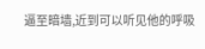逼至暗墙,近到可以听见他的呼吸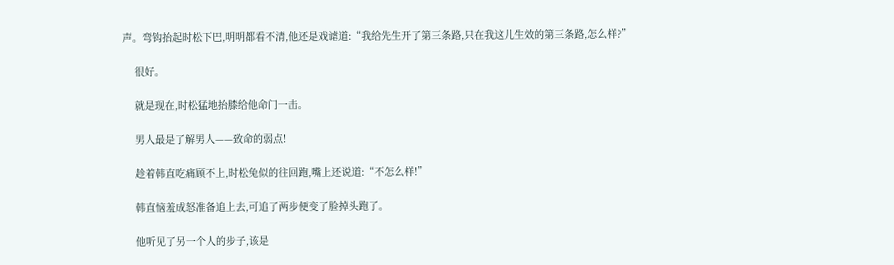声。弯钩抬起时松下巴,明明都看不清,他还是戏谑道:“我给先生开了第三条路,只在我这儿生效的第三条路,怎么样?”

    很好。

    就是现在,时松猛地抬膝给他命门一击。

    男人最是了解男人——致命的弱点!

    趁着韩直吃痛顾不上,时松兔似的往回跑,嘴上还说道:“不怎么样!”

    韩直恼羞成怒准备追上去,可追了两步便变了脸掉头跑了。

    他听见了另一个人的步子,该是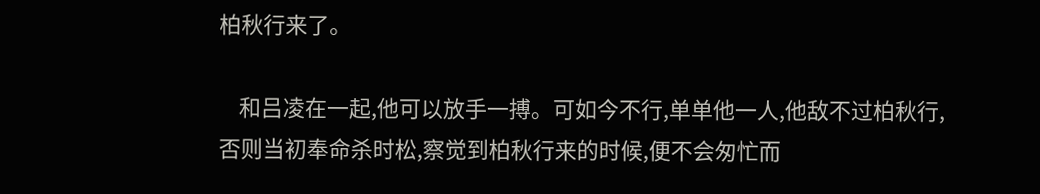柏秋行来了。

    和吕凌在一起,他可以放手一搏。可如今不行,单单他一人,他敌不过柏秋行,否则当初奉命杀时松,察觉到柏秋行来的时候,便不会匆忙而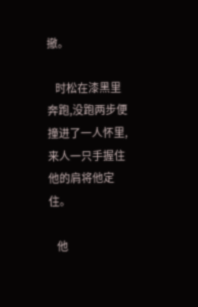撤。

    时松在漆黑里奔跑,没跑两步便撞进了一人怀里,来人一只手握住他的肩将他定住。

    他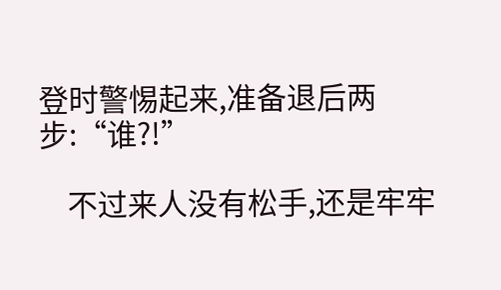登时警惕起来,准备退后两步:“谁?!”

    不过来人没有松手,还是牢牢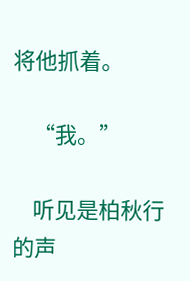将他抓着。

    “我。”

    听见是柏秋行的声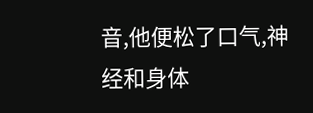音,他便松了口气,神经和身体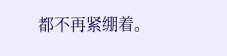都不再紧绷着。